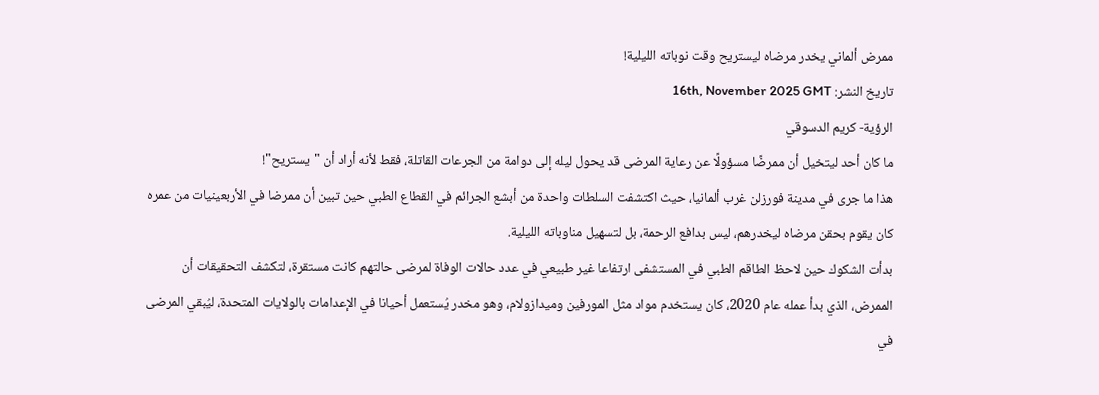ممرض ألماني يخدر مرضاه ليستريح وقت نوباته الليلية!
تاريخ النشر: 16th, November 2025 GMT
الرؤية- كريم الدسوقي
ما كان أحد ليتخيل أن ممرضًا مسؤولًا عن رعاية المرضى قد يحول ليله إلى دوامة من الجرعات القاتلة، فقط لأنه أراد أن "يستريح"!
هذا ما جرى في مدينة فورزلن غرب ألمانيا، حيث اكتشفت السلطات واحدة من أبشع الجرائم في القطاع الطبي حين تبين أن ممرضا في الأربعينيات من عمره كان يقوم بحقن مرضاه ليخدرهم، ليس بدافع الرحمة، بل لتسهيل مناوباته الليلية.
بدأت الشكوك حين لاحظ الطاقم الطبي في المستشفى ارتفاعا غير طبيعي في عدد حالات الوفاة لمرضى حالتهم كانت مستقرة، لتكشف التحقيقات أن الممرض، الذي بدأ عمله عام 2020، كان يستخدم مواد مثل المورفين وميدازولام، وهو مخدر يُستعمل أحيانا في الإعدامات بالولايات المتحدة، ليُبقي المرضى في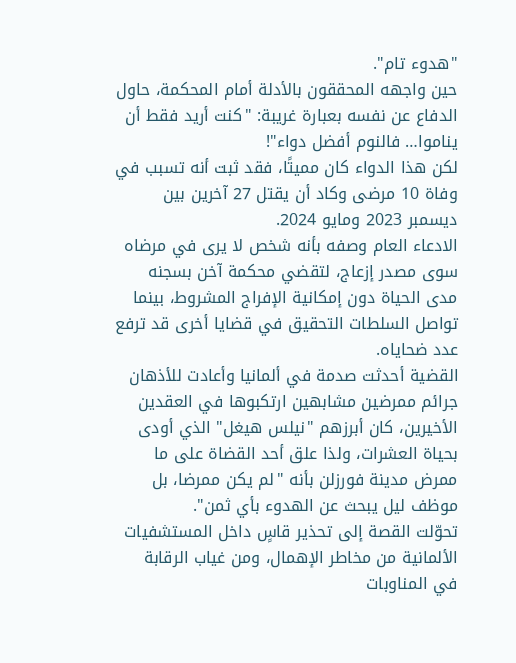"هدوء تام".
حين واجهه المحققون بالأدلة أمام المحكمة، حاول الدفاع عن نفسه بعبارة غريبة: "كنت أريد فقط أن يناموا… فالنوم أفضل دواء"!
لكن هذا الدواء كان مميتًا، فقد ثبت أنه تسبب في وفاة 10 مرضى وكاد أن يقتل 27 آخرين بين ديسمبر 2023 ومايو 2024.
الادعاء العام وصفه بأنه شخص لا يرى في مرضاه سوى مصدر إزعاج، لتقضي محكمة آخن بسجنه مدى الحياة دون إمكانية الإفراج المشروط، بينما تواصل السلطات التحقيق في قضايا أخرى قد ترفع عدد ضحاياه.
القضية أحدثت صدمة في ألمانيا وأعادت للأذهان جرائم ممرضين مشابهين ارتكبوها في العقدين الأخيرين، كان أبرزهم "نيلس هيغل" الذي أودى بحياة العشرات، ولذا علق أحد القضاة على ما ممرض مدينة فورزلن بأنه "لم يكن ممرضا، بل موظف ليل يبحث عن الهدوء بأي ثمن".
تحوّلت القصة إلى تحذير قاسٍ داخل المستشفيات الألمانية من مخاطر الإهمال، ومن غياب الرقابة في المناوبات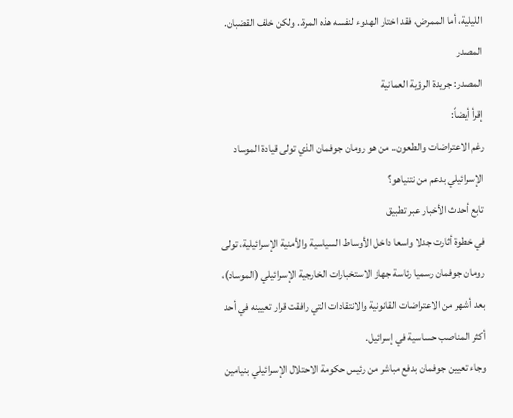الليلية، أما الممرض، فقد اختار الهدوء لنفسه هذه المرة.. ولكن خلف القضبان.
المصدر
المصدر: جريدة الرؤية العمانية
إقرأ أيضاً:
رغم الاعتراضات والطعون.. من هو رومان جوفمان الذي تولى قيادة الموساد الإسرائيلي بدعم من نتنياهو؟
تابع أحدث الأخبار عبر تطبيق
في خطوة أثارت جدلا واسعا داخل الأوساط السياسية والأمنية الإسرائيلية، تولى رومان جوفمان رسميا رئاسة جهاز الاستخبارات الخارجية الإسرائيلي (الموساد)، بعد أشهر من الاعتراضات القانونية والانتقادات التي رافقت قرار تعيينه في أحد أكثر المناصب حساسية في إسرائيل.
وجاء تعيين جوفمان بدفع مباشر من رئيس حكومة الاحتلال الإسرائيلي بنيامين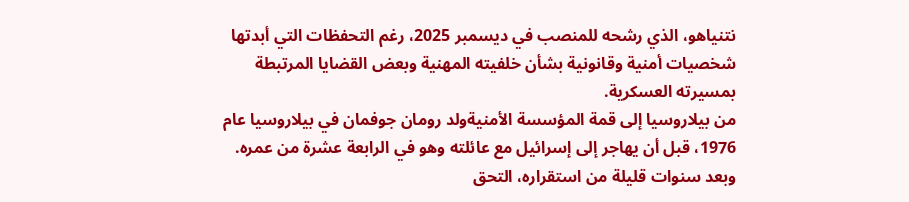نتنياهو، الذي رشحه للمنصب في ديسمبر 2025، رغم التحفظات التي أبدتها شخصيات أمنية وقانونية بشأن خلفيته المهنية وبعض القضايا المرتبطة بمسيرته العسكرية.
من بيلاروسيا إلى قمة المؤسسة الأمنيةولد رومان جوفمان في بيلاروسيا عام 1976، قبل أن يهاجر إلى إسرائيل مع عائلته وهو في الرابعة عشرة من عمره. وبعد سنوات قليلة من استقراره، التحق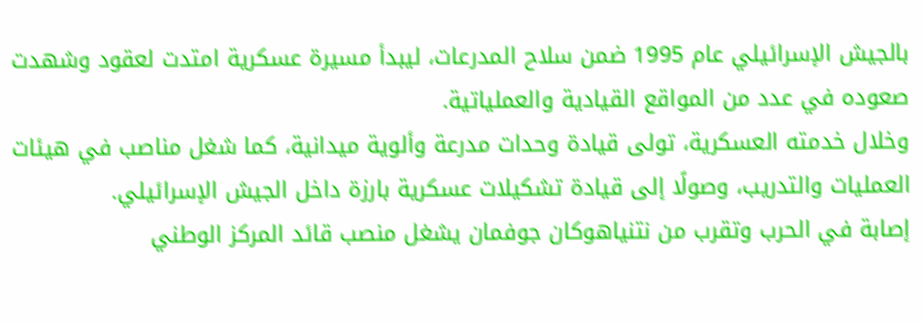بالجيش الإسرائيلي عام 1995 ضمن سلاح المدرعات، ليبدأ مسيرة عسكرية امتدت لعقود وشهدت صعوده في عدد من المواقع القيادية والعملياتية.
وخلال خدمته العسكرية، تولى قيادة وحدات مدرعة وألوية ميدانية، كما شغل مناصب في هيئات العمليات والتدريب، وصولًا إلى قيادة تشكيلات عسكرية بارزة داخل الجيش الإسرائيلي.
إصابة في الحرب وتقرب من نتنياهوكان جوفمان يشغل منصب قائد المركز الوطني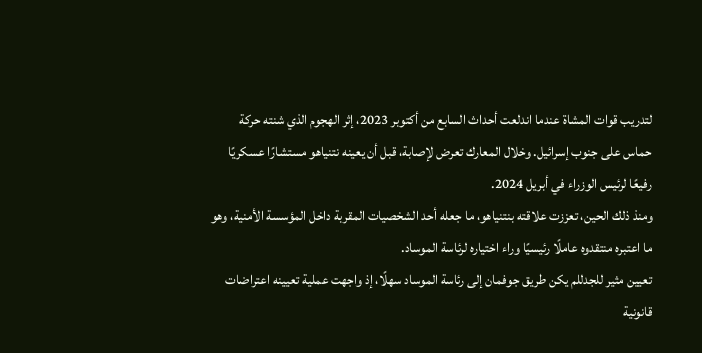لتدريب قوات المشاة عندما اندلعت أحداث السابع من أكتوبر 2023، إثر الهجوم الذي شنته حركة حماس على جنوب إسرائيل. وخلال المعارك تعرض لإصابة، قبل أن يعينه نتنياهو مستشارًا عسكريًا رفيعًا لرئيس الوزراء في أبريل 2024.
ومنذ ذلك الحين، تعززت علاقته بنتنياهو، ما جعله أحد الشخصيات المقربة داخل المؤسسة الأمنية، وهو ما اعتبره منتقدوه عاملًا رئيسيًا وراء اختياره لرئاسة الموساد.
تعيين مثير للجدللم يكن طريق جوفمان إلى رئاسة الموساد سهلًا، إذ واجهت عملية تعيينه اعتراضات قانونية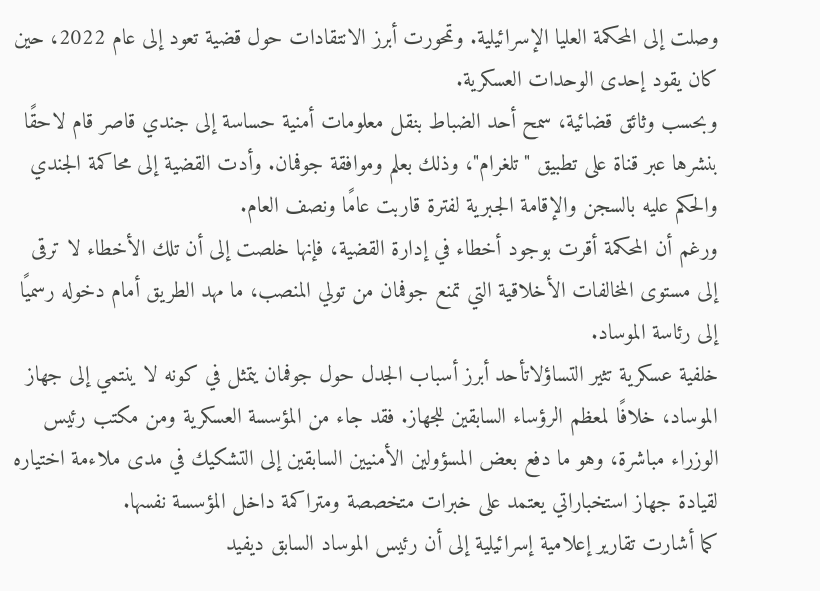وصلت إلى المحكمة العليا الإسرائيلية. وتمحورت أبرز الانتقادات حول قضية تعود إلى عام 2022، حين كان يقود إحدى الوحدات العسكرية.
وبحسب وثائق قضائية، سمح أحد الضباط بنقل معلومات أمنية حساسة إلى جندي قاصر قام لاحقًا بنشرها عبر قناة على تطبيق "تلغرام"، وذلك بعلم وموافقة جوفمان. وأدت القضية إلى محاكمة الجندي والحكم عليه بالسجن والإقامة الجبرية لفترة قاربت عامًا ونصف العام.
ورغم أن المحكمة أقرت بوجود أخطاء في إدارة القضية، فإنها خلصت إلى أن تلك الأخطاء لا ترقى إلى مستوى المخالفات الأخلاقية التي تمنع جوفمان من تولي المنصب، ما مهد الطريق أمام دخوله رسميًا إلى رئاسة الموساد.
خلفية عسكرية تثير التساؤلاتأحد أبرز أسباب الجدل حول جوفمان يتمثل في كونه لا ينتمي إلى جهاز الموساد، خلافًا لمعظم الرؤساء السابقين للجهاز. فقد جاء من المؤسسة العسكرية ومن مكتب رئيس الوزراء مباشرة، وهو ما دفع بعض المسؤولين الأمنيين السابقين إلى التشكيك في مدى ملاءمة اختياره لقيادة جهاز استخباراتي يعتمد على خبرات متخصصة ومتراكمة داخل المؤسسة نفسها.
كما أشارت تقارير إعلامية إسرائيلية إلى أن رئيس الموساد السابق ديفيد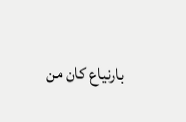بارنياع كان من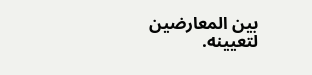بين المعارضين لتعيينه.